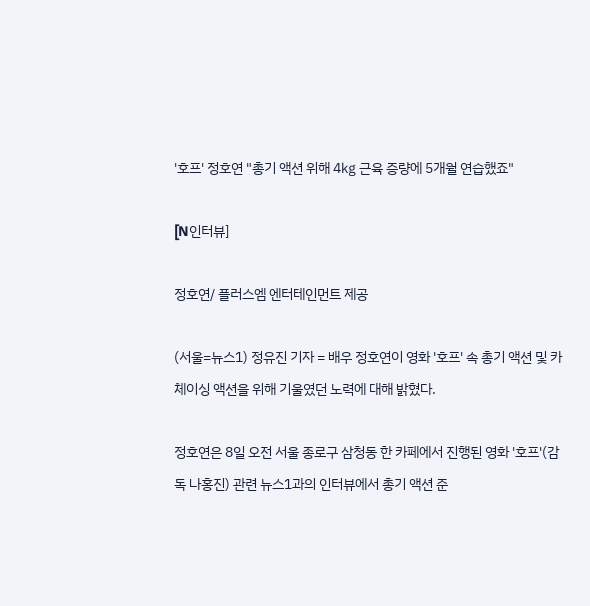'호프' 정호연 "총기 액션 위해 4㎏ 근육 증량에 5개월 연습했죠"

[N인터뷰]

정호연/ 플러스엠 엔터테인먼트 제공

(서울=뉴스1) 정유진 기자 = 배우 정호연이 영화 '호프' 속 총기 액션 및 카체이싱 액션을 위해 기울였던 노력에 대해 밝혔다.

정호연은 8일 오전 서울 종로구 삼청동 한 카페에서 진행된 영화 '호프'(감독 나홍진) 관련 뉴스1과의 인터뷰에서 총기 액션 준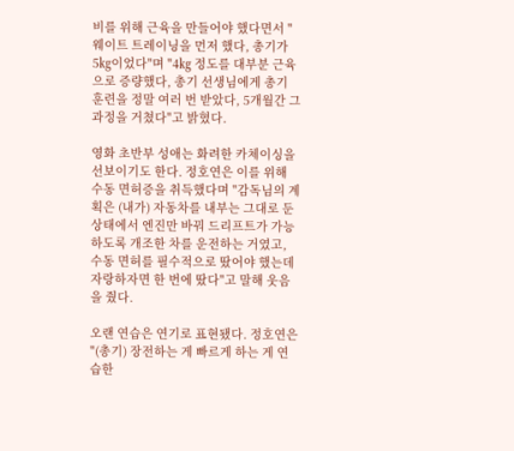비를 위해 근육을 만들어야 했다면서 "웨이트 트레이닝을 먼저 했다, 총기가 5㎏이었다"며 "4㎏ 정도를 대부분 근육으로 증량했다, 총기 선생님에게 총기 훈련을 정말 여러 번 받았다, 5개월간 그 과정을 거쳤다"고 밝혔다.

영화 초반부 성애는 화려한 카체이싱을 선보이기도 한다. 정호연은 이를 위해 수동 면허증을 취득했다며 "감독님의 계획은 (내가) 자동차를 내부는 그대로 둔 상태에서 엔진만 바꿔 드리프트가 가능하도록 개조한 차를 운전하는 거였고, 수동 면허를 필수적으로 땄어야 했는데 자랑하자면 한 번에 땄다"고 말해 웃음을 줬다.

오랜 연습은 연기로 표현됐다. 정호연은 "(총기) 장전하는 게 빠르게 하는 게 연습한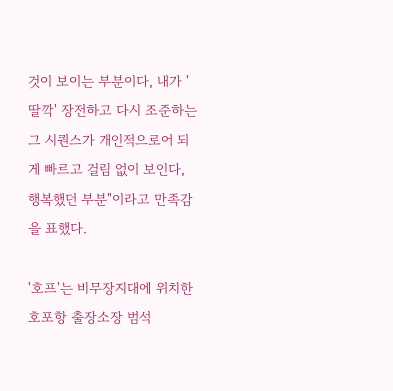것이 보이는 부분이다, 내가 '딸깍' 장전하고 다시 조준하는 그 시퀀스가 개인적으로어 되게 빠르고 걸림 없이 보인다, 행복했던 부분"이라고 만족감을 표했다.

'호프'는 비무장지대에 위치한 호포항 출장소장 범석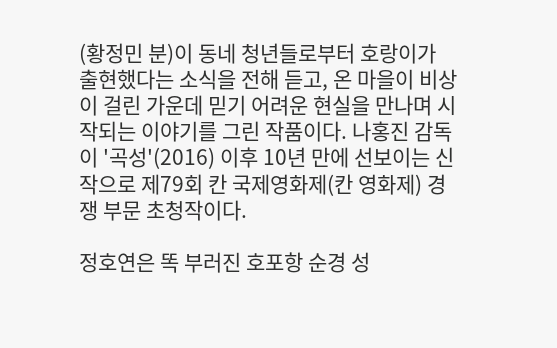(황정민 분)이 동네 청년들로부터 호랑이가 출현했다는 소식을 전해 듣고, 온 마을이 비상이 걸린 가운데 믿기 어려운 현실을 만나며 시작되는 이야기를 그린 작품이다. 나홍진 감독이 '곡성'(2016) 이후 10년 만에 선보이는 신작으로 제79회 칸 국제영화제(칸 영화제) 경쟁 부문 초청작이다.

정호연은 똑 부러진 호포항 순경 성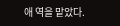애 역을 맡았다.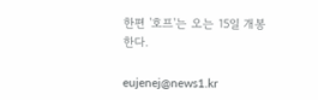한편 '호프'는 오는 15일 개봉한다.

eujenej@news1.kr